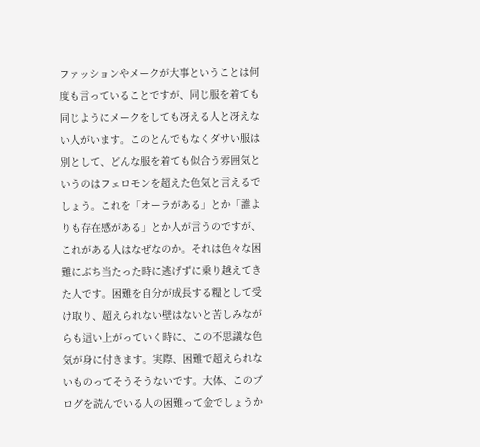ファッションやメークが大事ということは何度も言っていることですが、同じ服を着ても同じようにメークをしても冴える人と冴えない人がいます。このとんでもなくダサい服は別として、どんな服を着ても似合う雰囲気というのはフェロモンを超えた色気と言えるでしょう。これを「オーラがある」とか「誰よりも存在感がある」とか人が言うのですが、これがある人はなぜなのか。それは色々な困難にぶち当たった時に逃げずに乗り越えてきた人です。困難を自分が成長する糧として受け取り、超えられない壁はないと苦しみながらも這い上がっていく時に、この不思議な色気が身に付きます。実際、困難で超えられないものってそうそうないです。大体、このブログを読んでいる人の困難って金でしょうか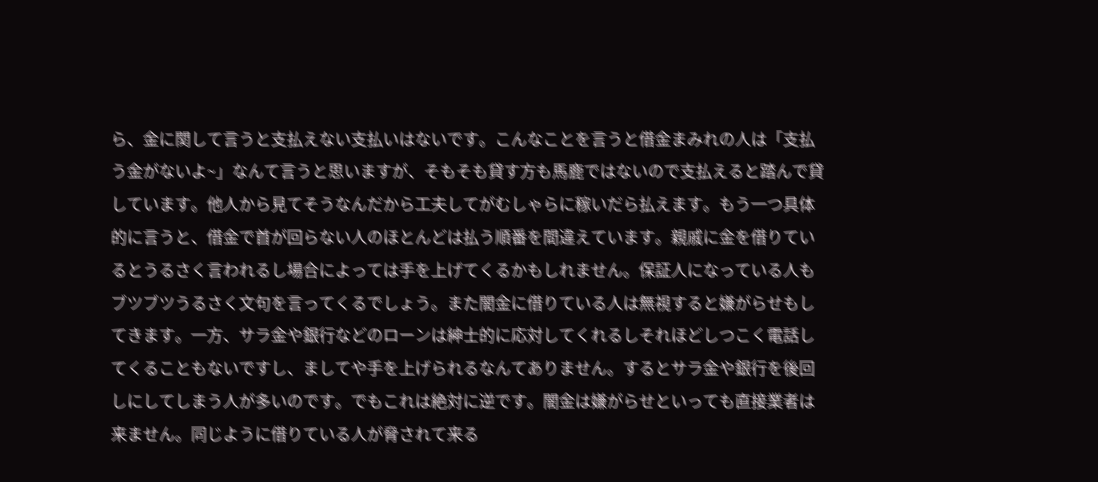ら、金に関して言うと支払えない支払いはないです。こんなことを言うと借金まみれの人は「支払う金がないよ~」なんて言うと思いますが、そもそも貸す方も馬鹿ではないので支払えると踏んで貸しています。他人から見てそうなんだから工夫してがむしゃらに稼いだら払えます。もう一つ具体的に言うと、借金で首が回らない人のほとんどは払う順番を間違えています。親戚に金を借りているとうるさく言われるし場合によっては手を上げてくるかもしれません。保証人になっている人もブツブツうるさく文句を言ってくるでしょう。また闇金に借りている人は無視すると嫌がらせもしてきます。一方、サラ金や銀行などのローンは紳士的に応対してくれるしそれほどしつこく電話してくることもないですし、ましてや手を上げられるなんてありません。するとサラ金や銀行を後回しにしてしまう人が多いのです。でもこれは絶対に逆です。闇金は嫌がらせといっても直接業者は来ません。同じように借りている人が脅されて来る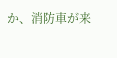か、消防車が来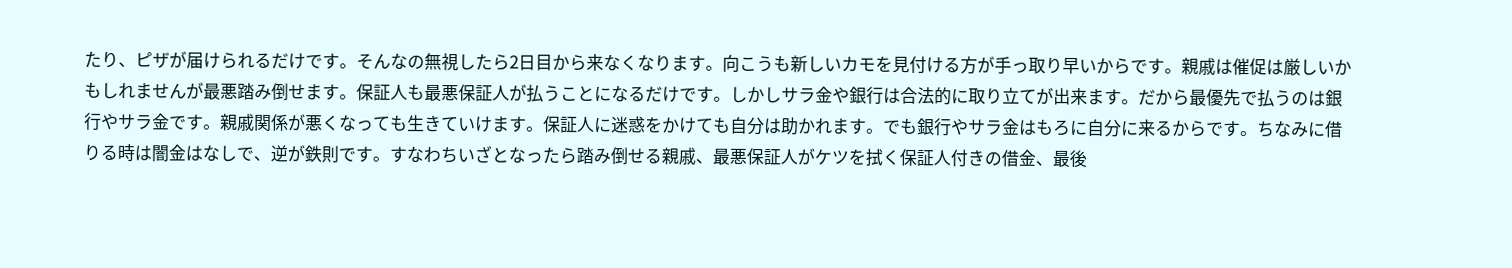たり、ピザが届けられるだけです。そんなの無視したら2日目から来なくなります。向こうも新しいカモを見付ける方が手っ取り早いからです。親戚は催促は厳しいかもしれませんが最悪踏み倒せます。保証人も最悪保証人が払うことになるだけです。しかしサラ金や銀行は合法的に取り立てが出来ます。だから最優先で払うのは銀行やサラ金です。親戚関係が悪くなっても生きていけます。保証人に迷惑をかけても自分は助かれます。でも銀行やサラ金はもろに自分に来るからです。ちなみに借りる時は闇金はなしで、逆が鉄則です。すなわちいざとなったら踏み倒せる親戚、最悪保証人がケツを拭く保証人付きの借金、最後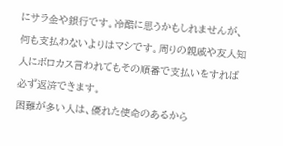にサラ金や銀行です。冷酷に思うかもしれませんが、何も支払わないよりはマシです。周りの親戚や友人知人にボロカス言われてもその順番で支払いをすれば必ず返済できます。
困難が多い人は、優れた使命のあるから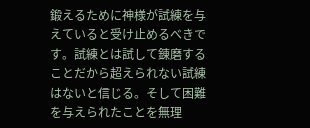鍛えるために神様が試練を与えていると受け止めるべきです。試練とは試して錬磨することだから超えられない試練はないと信じる。そして困難を与えられたことを無理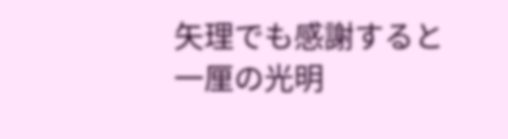矢理でも感謝すると一厘の光明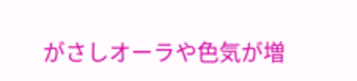がさしオーラや色気が増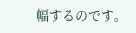幅するのです。